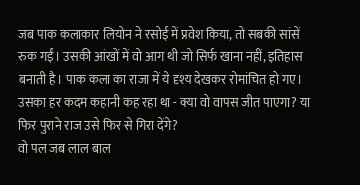जब पाक कलाकार लियोन ने रसोई में प्रवेश किया, तो सबकी सांसें रुक गईं। उसकी आंखों में वो आग थी जो सिर्फ खाना नहीं, इतिहास बनाती है। पाक कला का राजा में ये दृश्य देखकर रोमांचित हो गए। उसका हर कदम कहानी कह रहा था - क्या वो वापस जीत पाएगा? या फिर पुराने राज उसे फिर से गिरा देंगे?
वो पल जब लाल बाल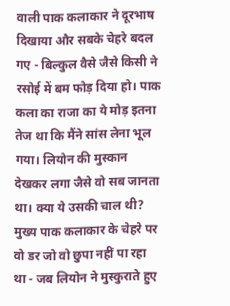वाली पाक कलाकार ने दूरभाष दिखाया और सबके चेहरे बदल गए - बिल्कुल वैसे जैसे किसी ने रसोई में बम फोड़ दिया हो। पाक कला का राजा का ये मोड़ इतना तेज था कि मैंने सांस लेना भूल गया। लियोन की मुस्कान देखकर लगा जैसे वो सब जानता था। क्या ये उसकी चाल थी?
मुख्य पाक कलाकार के चेहरे पर वो डर जो वो छुपा नहीं पा रहा था - जब लियोन ने मुस्कुराते हुए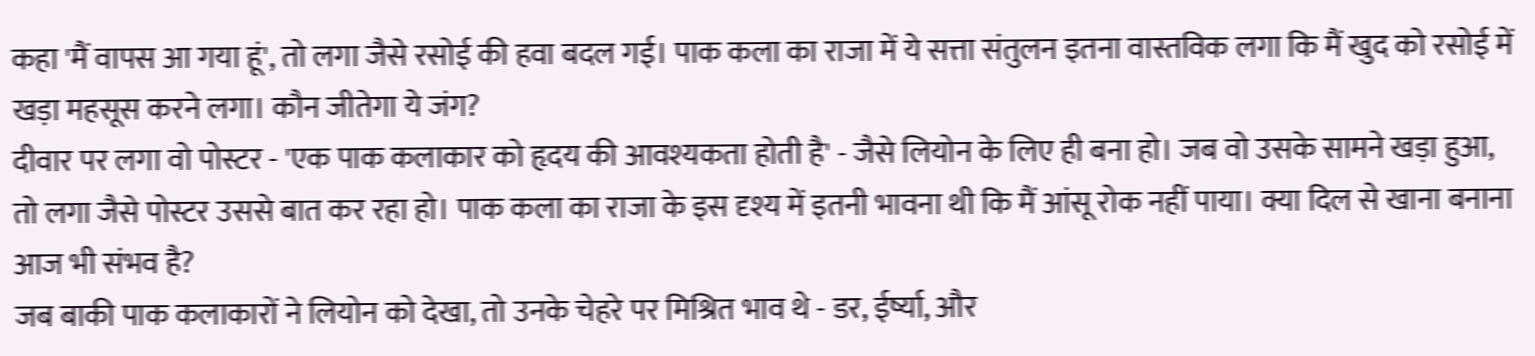कहा 'मैं वापस आ गया हूं', तो लगा जैसे रसोई की हवा बदल गई। पाक कला का राजा में ये सत्ता संतुलन इतना वास्तविक लगा कि मैं खुद को रसोई में खड़ा महसूस करने लगा। कौन जीतेगा ये जंग?
दीवार पर लगा वो पोस्टर - 'एक पाक कलाकार को हृदय की आवश्यकता होती है' - जैसे लियोन के लिए ही बना हो। जब वो उसके सामने खड़ा हुआ, तो लगा जैसे पोस्टर उससे बात कर रहा हो। पाक कला का राजा के इस दृश्य में इतनी भावना थी कि मैं आंसू रोक नहीं पाया। क्या दिल से खाना बनाना आज भी संभव है?
जब बाकी पाक कलाकारों ने लियोन को देखा, तो उनके चेहरे पर मिश्रित भाव थे - डर, ईर्ष्या, और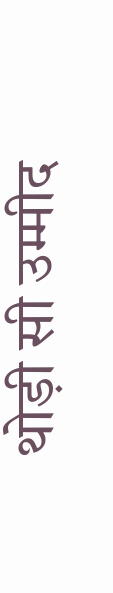थोड़ी सी उम्मीद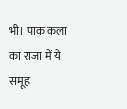भी। पाक कला का राजा में ये समूह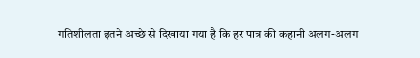गतिशीलता इतने अच्छे से दिखाया गया है कि हर पात्र की कहानी अलग-अलग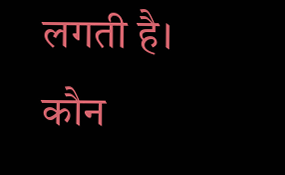लगती है। कौन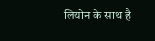लियोन के साथ है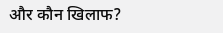और कौन खिलाफ?